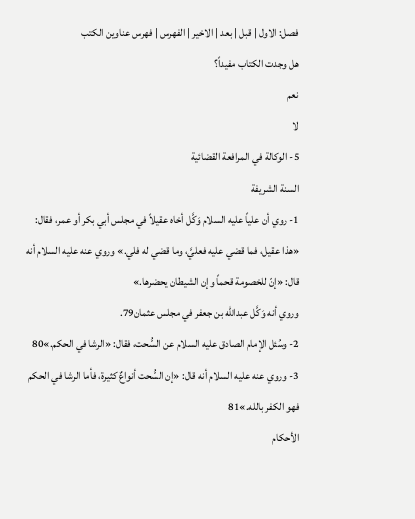فصل: الاول | قبل | بعد | الاخير | الفهرس | فهرس عناوين الكتب
هل وجدت الكتاب مفيداً؟
نعم
لا
5- الوكالة في المرافعة القضائية
السنة الشريفة
1- روي أن علياً عليه السلام وَكَّل أخاه عقيلاً في مجلس أبي بكر أو عمر، فقال: «هذا عقيل، فما قضي عليه فعليَّ، وما قضي له فلي.» وروي عنه عليه السلام أنه قال: «إنّ للخصومة قحماً وإن الشيطان يحضرها.»
وروي أنه وَكَّل عبدالله بن جعفر في مجلس عثمان79.
2- وسُئل الإمام الصادق عليه السلام عن السُّحت، فقال: «الرشا في الحكم.»80
3- وروي عنه عليه السلام أنه قال: «إن السُّحت أنواعٌ كثيرة، فأما الرشا في الحكم فهو الكفر بالله.»81
الأحكام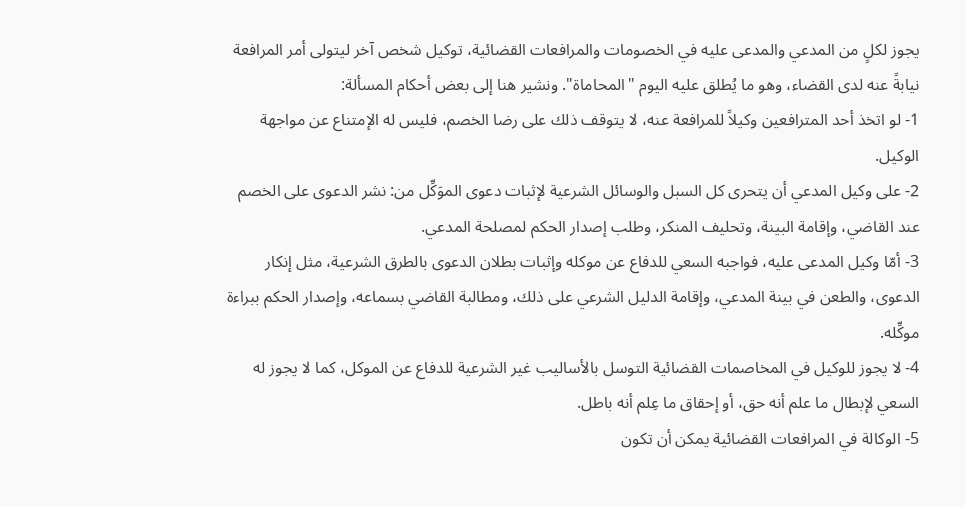يجوز لكلٍ من المدعي والمدعى عليه في الخصومات والمرافعات القضائية، توكيل شخص آخر ليتولى أمر المرافعة نيابةً عنه لدى القضاء، وهو ما يُطلق عليه اليوم "المحاماة". ونشير هنا إلى بعض أحكام المسألة:
1- لو اتخذ أحد المترافعين وكيلاً للمرافعة عنه، لا يتوقف ذلك على رضا الخصم، فليس له الإمتناع عن مواجهة الوكيل.
2- على وكيل المدعي أن يتحرى كل السبل والوسائل الشرعية لإثبات دعوى الموَكِّل من: نشر الدعوى على الخصم عند القاضي، وإقامة البينة، وتحليف المنكر، وطلب إصدار الحكم لمصلحة المدعي.
3- أمّا وكيل المدعى عليه، فواجبه السعي للدفاع عن موكله وإثبات بطلان الدعوى بالطرق الشرعية، مثل إنكار الدعوى، والطعن في بينة المدعي، وإقامة الدليل الشرعي على ذلك، ومطالبة القاضي بسماعه، وإصدار الحكم ببراءة موكِّله.
4- لا يجوز للوكيل في المخاصمات القضائية التوسل بالأساليب غير الشرعية للدفاع عن الموكل، كما لا يجوز له السعي لإبطال ما علم أنه حق، أو إحقاق ما عِلم أنه باطل.
5- الوكالة في المرافعات القضائية يمكن أن تكون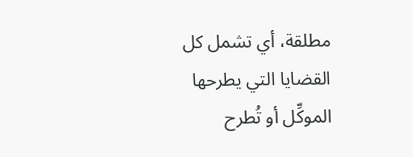مطلقة، أي تشمل كل القضايا التي يطرحها الموكِّل أو تُطرح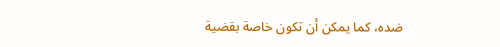ضده، كما يمكن أن تكون خاصة بقضية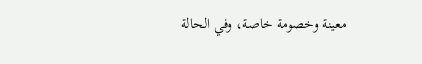معينة وخصومة خاصة، وفي الحالة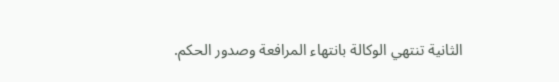الثانية تنتهي الوكالة بانتهاء المرافعة وصدور الحكم.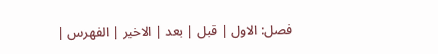فصل: الاول | قبل | بعد | الاخير | الفهرس |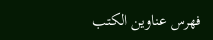فهرس عناوين الكتب